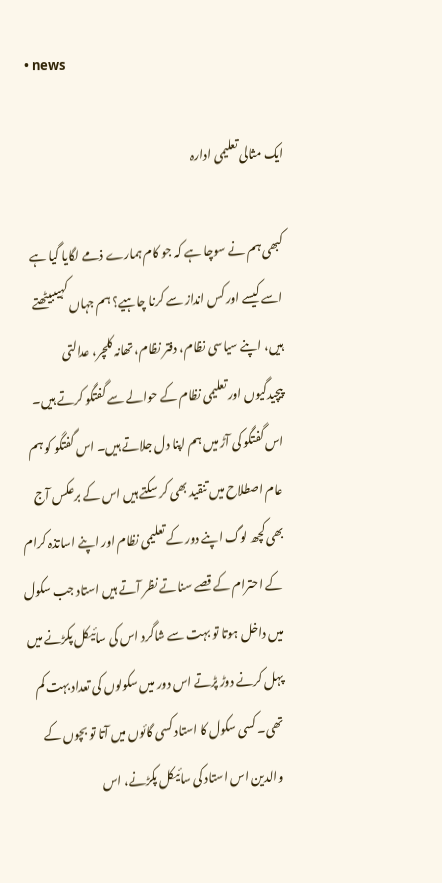• news

ایک مثالی تعلیمی ادارہ

کبھی ہم نے سوچا ہے کہ جو کام ہمارے ذمے لگایا گیا ہے اسے کیسے اور کس انداز سے کرنا چاہیے؟ ہم جہاں کہیںبیٹھتے ہیں، اپنے سیاسی نظام، دفتر نظام، تھانہ کلچر، عدالتی پیچیدگیوں اور تعلیمی نظام کے حوالے سے گفتگو کرتے ہیں۔ اس گفتگو کی آڑ میں ہم اپنا دل جلاتے ہیں۔ اس گفتگو کو ہم عام اصطلاح میں تنقید بھی کر سکتے ہیں اس کے برعکس آج بھی کچھ لوگ اپنے دور کے تعلیمی نظام اور اپنے اساتذہ کرام کے احترام کے قصے سناتے نظر آتے ہیں استاد جب سکول میں داخل ہوتا تو بہت سے شاگرد اس کی سائیکل پکڑنے میں پہل کرنے دوڑ پڑتے اس دور میں سکولوں کی تعداد بہت کم تھی۔ کسی سکول کا استاد کسی گائوں میں آتا تو بچوں کے والدین اس استاد کی سائیکل پکڑنے، اس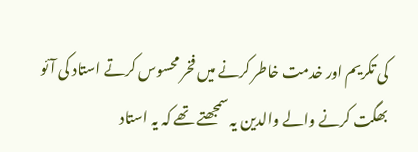کی تکریم اور خدمت خاطر کرنے میں فخر محسوس کرتے استاد کی آئو بھگت کرنے والے والدین یہ سمجھتے تھے کہ یہ استاد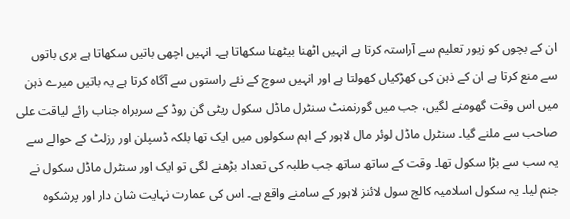ان کے بچوں کو زیور تعلیم سے آراستہ کرتا ہے انہیں اٹھنا بیٹھنا سکھاتا ہے۔ انہیں اچھی باتیں سکھاتا ہے بری باتوں سے منع کرتا ہے ان کے ذہن کی کھڑکیاں کھولتا ہے اور انہیں سوچ کے نئے راستوں سے آگاہ کرتا ہے یہ باتیں میرے ذہن میں اس وقت گھومنے لگیں، جب میں گورنمنٹ سنٹرل ماڈل سکول ریٹی گن روڈ کے سربراہ جناب رائے لیاقت علی صاحب سے ملنے گیا۔ سنٹرل ماڈل لوئر مال لاہور کے اہم سکولوں میں ایک تھا بلکہ ڈسپلن اور رزلٹ کے حوالے سے یہ سب سے بڑا سکول تھا۔ وقت کے ساتھ ساتھ جب طلبہ کی تعداد بڑھنے لگی تو ایک اور سنٹرل ماڈل سکول نے جنم لیا۔ یہ سکول اسلامیہ کالج سول لائنز لاہور کے سامنے واقع ہے۔ اس کی عمارت نہایت شان دار اور پرشکوہ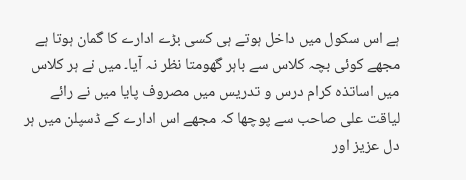ہے اس سکول میں داخل ہوتے ہی کسی بڑے ادارے کا گمان ہوتا ہے مجھے کوئی بچہ کلاس سے باہر گھومتا نظر نہ آیا۔ میں نے ہر کلاس میں اساتذہ کرام درس و تدریس میں مصروف پایا میں نے رائے لیاقت علی صاحب سے پوچھا کہ مجھے اس ادارے کے ڈسپلن میں ہر دل عزیز اور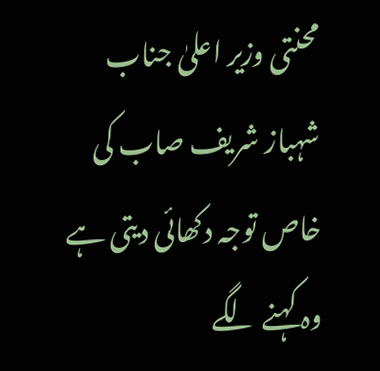محنتی وزیر اعلیٰ جناب شہباز شریف صاب کی خاص توجہ دکھائی دیتی ہے وہ کہنے لگے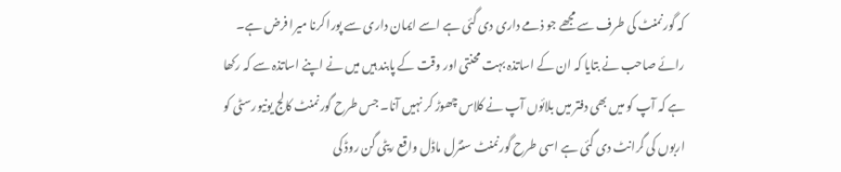کہ گورنمنٹ کی طرف سے مجھے جو ذمے داری دی گئی ہے اسے ایمان داری سے پورا کرنا میرا فرض ہے۔ رائے صاحب نے بتایا کہ ان کے اساتذہ بہت محنتی اور وقت کے پابند ہیں میں نے اپنے اساتذہ سے کہ رکھا ہے کہ آپ کو میں بھی دفتر میں بلائوں آپ نے کلاس چھوڑ کر نہیں آنا۔ جس طرح گورنمنٹ کالج یونیورسٹی کو اربوں کی گرانٹ دی گئی ہے اسی طرح گورنمنٹ سنٹرل ماڈل واقع ریٹی گن روڈ کی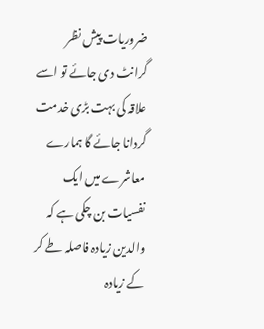ضروریات پیش نظر گرانٹ دی جائے تو اسے علاقہ کی بہت بڑی خدمت گردانا جائے گا ہمارے معاشرے میں ایک نفسیات بن چکی ہے کہ والدین زیادہ فاصلہ طے کر کے زیادہ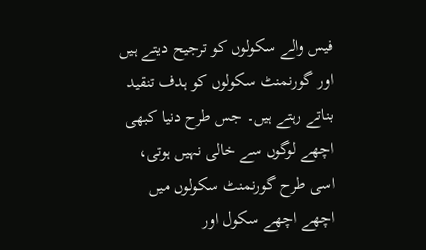فیس والے سکولوں کو ترجیح دیتے ہیں اور گورنمنٹ سکولوں کو ہدف تنقید بناتے رہتے ہیں۔ جس طرح دنیا کبھی اچھے لوگوں سے خالی نہیں ہوتی، اسی طرح گورنمنٹ سکولوں میں اچھے اچھے سکول اور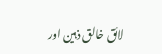لائق خالق ذہین اور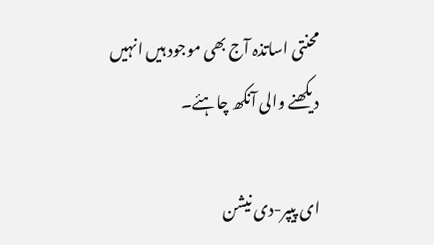محنتی اساتذہ آج بھی موجود ہیں انہیں دیکھنے والی آنکھ چاہئے۔

ای پیپر-دی نیشن